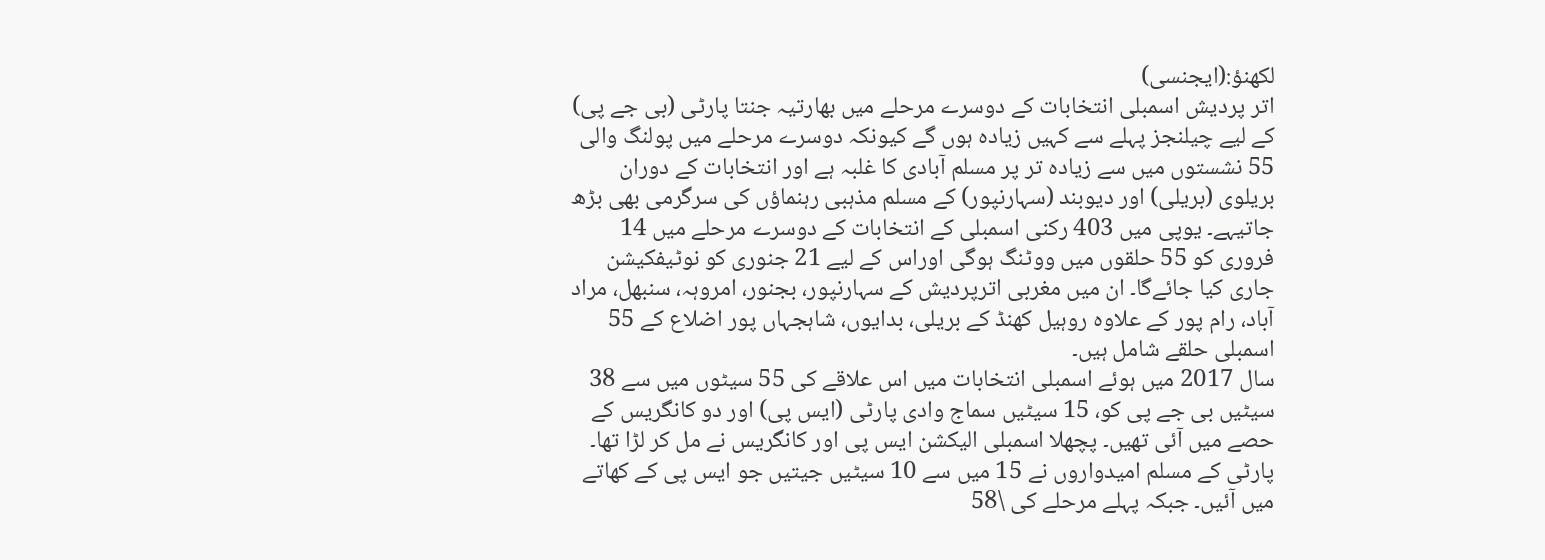لکھنؤ:(ایجنسی)
اتر پردیش اسمبلی انتخابات کے دوسرے مرحلے میں بھارتیہ جنتا پارٹی (بی جے پی) کے لیے چیلنجز پہلے سے کہیں زیادہ ہوں گے کیونکہ دوسرے مرحلے میں پولنگ والی 55 نشستوں میں سے زیادہ تر پر مسلم آبادی کا غلبہ ہے اور انتخابات کے دوران بریلوی (بریلی) اور دیوبند (سہارنپور) کے مسلم مذہبی رہنماؤں کی سرگرمی بھی بڑھ جاتیہے۔ یوپی میں 403 رکنی اسمبلی کے انتخابات کے دوسرے مرحلے میں 14 فروری کو 55 حلقوں میں ووٹنگ ہوگی اوراس کے لیے 21 جنوری کو نوٹیفکیشن جاری کیا جائےگا۔ ان میں مغربی اترپردیش کے سہارنپور، بجنور، امروہہ، سنبھل، مراد آباد، رام پور کے علاوہ روہیل کھنڈ کے بریلی، بدایوں، شاہجہاں پور اضلاع کے 55 اسمبلی حلقے شامل ہیں۔
سال 2017 میں ہوئے اسمبلی انتخابات میں اس علاقے کی 55 سیٹوں میں سے 38 سیٹیں بی جے پی کو، 15 سیٹیں سماج وادی پارٹی (ایس پی) اور دو کانگریس کے حصے میں آئی تھیں۔ پچھلا اسمبلی الیکشن ایس پی اور کانگریس نے مل کر لڑا تھا۔ پارٹی کے مسلم امیدواروں نے 15 میں سے 10 سیٹیں جیتیں جو ایس پی کے کھاتے میں آئیں۔ جبکہ پہلے مرحلے کی \58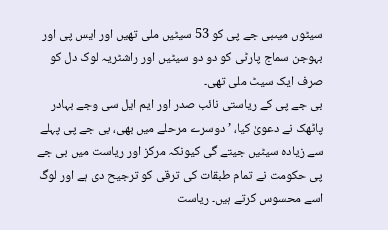سیٹوں میںبی جے پی کو 53 سیٹیں ملی تھیں اور ایس پی اور بہوجن سماج پارٹی کو دو دو سیٹیں اور راشٹریہ لوک دل کو صرف ایک سیٹ ملی تھی۔
بی جے پی کے ریاستی نائب صدر اور ایم ایل سی وجے بہادر پاٹھک نے دعویٰ کیا، ’دوسرے مرحلے میں بھی، بی جے پی پہلے سے زیادہ سیٹیں جیتے گی کیونکہ مرکز اور ریاست میں بی جے پی حکومت نے تمام طبقات کی ترقی کو ترجیح دی ہے اور لوگ اسے محسوس کرتے ہیں۔ ریاست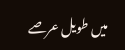میں طویل عرصے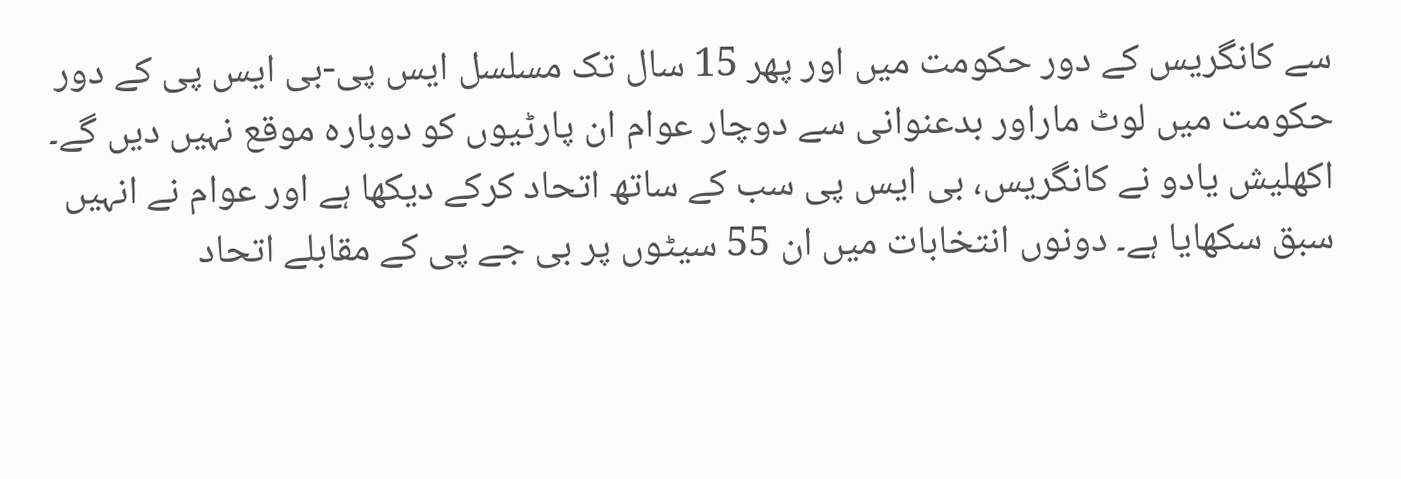سے کانگریس کے دور حکومت میں اور پھر 15 سال تک مسلسل ایس پی-بی ایس پی کے دور حکومت میں لوٹ ماراور بدعنوانی سے دوچار عوام ان پارٹیوں کو دوبارہ موقع نہیں دیں گے۔ اکھلیش یادو نے کانگریس، بی ایس پی سب کے ساتھ اتحاد کرکے دیکھا ہے اور عوام نے انہیں سبق سکھایا ہے۔ دونوں انتخابات میں ان 55 سیٹوں پر بی جے پی کے مقابلے اتحاد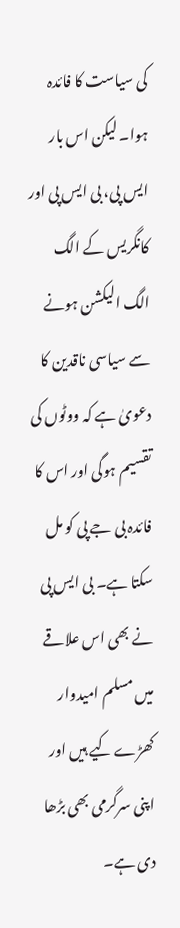کی سیاست کا فائدہ ہوا۔ لیکن اس بار ایس پی، بی ایس پی اور کانگریس کے الگ الگ الیکشن ہونے سے سیاسی ناقدین کا دعویٰ ہے کہ ووٹوں کی تقسیم ہوگی اور اس کا فائدہ بی جے پی کو مل سکتا ہے۔ بی ایس پی نے بھی اس علاقے میں مسلم امیدوار کھڑے کیے ہیں اور اپنی سرگرمی بھی بڑھا دی ہے۔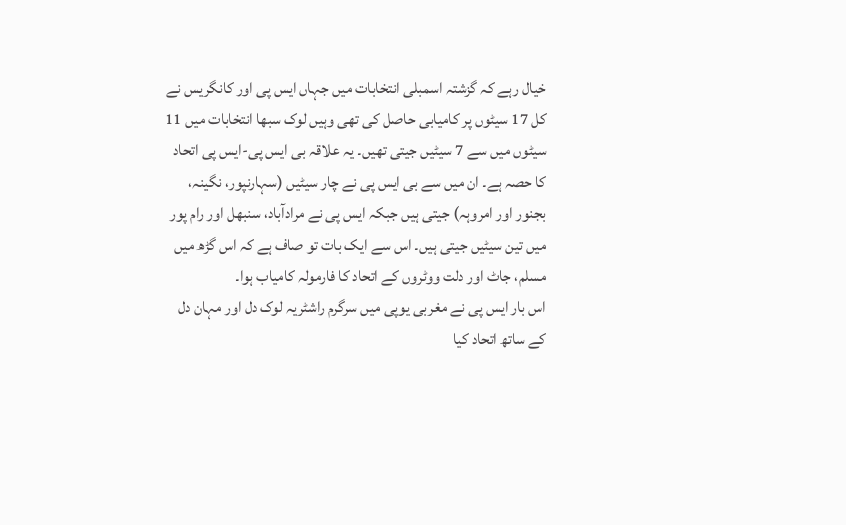خیال رہے کہ گزشتہ اسمبلی انتخابات میں جہاں ایس پی اور کانگریس نے کل 17 سیٹوں پر کامیابی حاصل کی تھی وہیں لوک سبھا انتخابات میں 11 سیٹوں میں سے 7 سیٹیں جیتی تھیں۔ یہ علاقہ بی ایس پی-ایس پی اتحاد کا حصہ ہے۔ ان میں سے بی ایس پی نے چار سیٹیں (سہارنپور، نگینہ، بجنور اور امروہہ) جیتی ہیں جبکہ ایس پی نے مرادآباد، سنبھل اور رام پور میں تین سیٹیں جیتی ہیں۔ اس سے ایک بات تو صاف ہے کہ اس گڑھ میں مسلم، جاٹ اور دلت ووٹروں کے اتحاد کا فارمولہ کامیاب ہوا۔
اس بار ایس پی نے مغربی یوپی میں سرگرم راشٹریہ لوک دل اور مہان دل کے ساتھ اتحاد کیا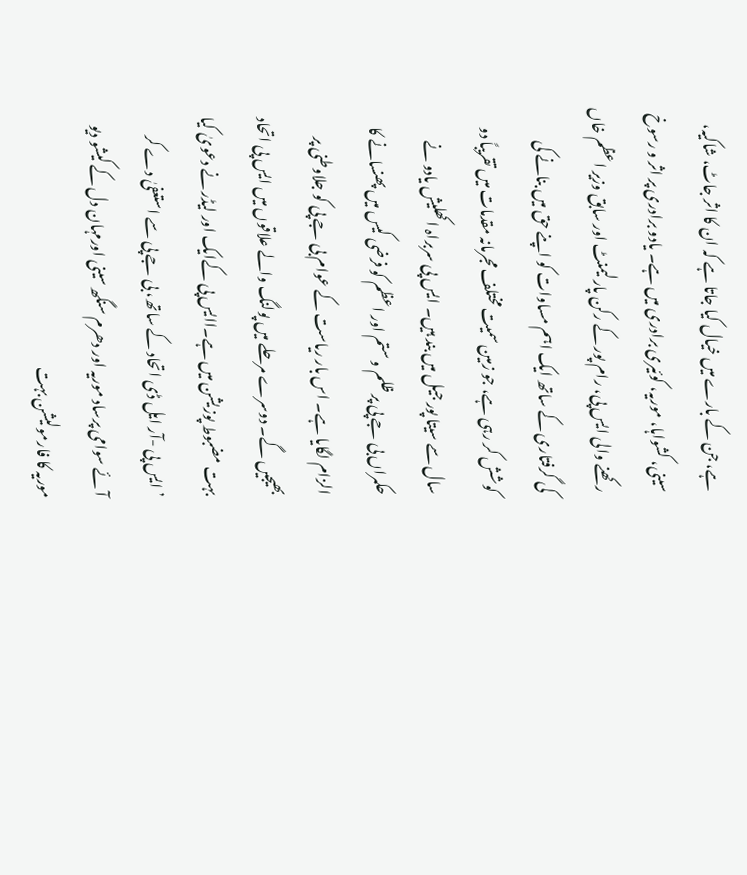ہے، جن کے بارے میں خیال کیا جاتا ہے کہ ان کا اثر جاٹ، شاکیہ، سینی، کشواہا، موریہ، کوئیری برادری میں ہے۔ یادو برادری پر اثر و رسوخ رکھنے والی ایس پی، رام پور کے رکن پارلیمنٹ اور سابق وزیر اعظم خاں کی گرفتاری کے ساتھ ایک اہم مساوات کو اپنے حق میں بنانے کی کوشش کر رہی ہے، جو زمین سمیت مختلف مجرمانہ مقدمات میں تقریباً دو سال سے سیتا پور جیل میں بند ہیں۔ ایس پی سربراہ اکھلیش یادو نے حکمراں بی جے پی پر ظلم و ستم اور اعظم کو فرضی کیس میں پھنسانے کا الزام لگایا ہے۔ اس بار ریاست کے عوام بی جے پی کو جلاوطنی پر بھیجیں گے۔ دوسرے مرحلے میں پولنگ والے علاقوں میں ایس پی اتحاد بہت مضبوط پوزیشن میں ہے۔اایس پی کےایک اور لیڈر نے دعویٰ کیا ’ایس پی -آر ایل ڈی اتحاد کے ساتھ، بی جے پی سے استعفیٰ دے کر آئے سوامی پرساد موریہ اور دھرم سنگھ سینی اورمہان دل کے کیشو دیو موریہ کا فارمولیشن بہت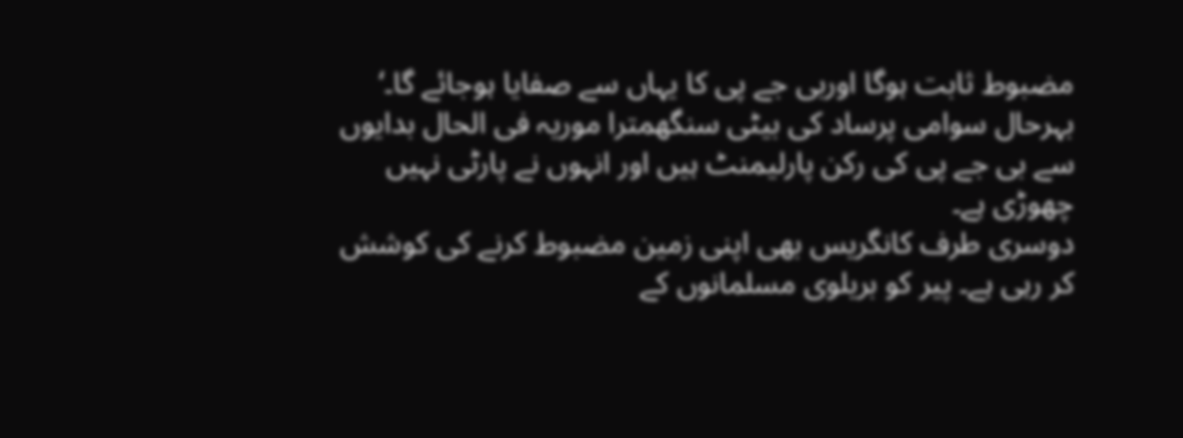مضبوط ثابت ہوگا اوربی جے پی کا یہاں سے صفایا ہوجائے گا۔‘ بہرحال سوامی پرساد کی بیٹی سنگھمترا موریہ فی الحال بدایوں سے بی جے پی کی رکن پارلیمنٹ ہیں اور انہوں نے پارٹی نہیں چھوڑی ہے۔
دوسری طرف کانگریس بھی اپنی زمین مضبوط کرنے کی کوشش کر رہی ہے۔ پیر کو بریلوی مسلمانوں کے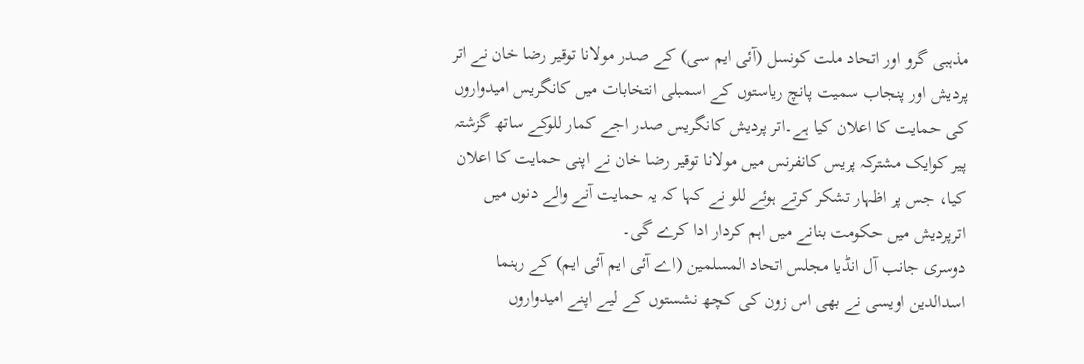مذہبی گرو اور اتحاد ملت کونسل (آئی ایم سی) کے صدر مولانا توقیر رضا خان نے اتر پردیش اور پنجاب سمیت پانچ ریاستوں کے اسمبلی انتخابات میں کانگریس امیدواروں کی حمایت کا اعلان کیا ہے۔اتر پردیش کانگریس صدر اجے کمار للوکے ساتھ گزشتہ پیر کوایک مشترکہ پریس کانفرنس میں مولانا توقیر رضا خان نے اپنی حمایت کا اعلان کیا، جس پر اظہار تشکر کرتے ہوئے للو نے کہا کہ یہ حمایت آنے والے دنوں میں اترپردیش میں حکومت بنانے میں اہم کردار ادا کرے گی۔
دوسری جانب آل انڈیا مجلس اتحاد المسلمین (اے آئی ایم آئی ایم) کے رہنما اسدالدین اویسی نے بھی اس زون کی کچھ نشستوں کے لیے اپنے امیدواروں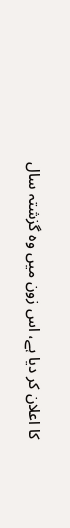کا اعلان کر دیا ہے، اس زون میں وہ گزشتہ سال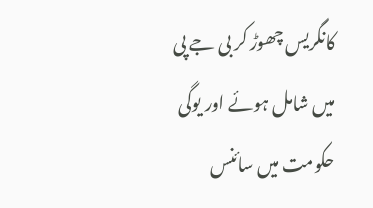کانگریس چھوڑ کر بی جے پی میں شامل ہوئے اور یوگی حکومت میں سائنس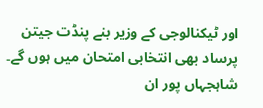اور ٹیکنالوجی کے وزیر بنے پنڈت جیتن پرساد بھی انتخابی امتحان میں ہوں گے۔ شاہجہاں پور ان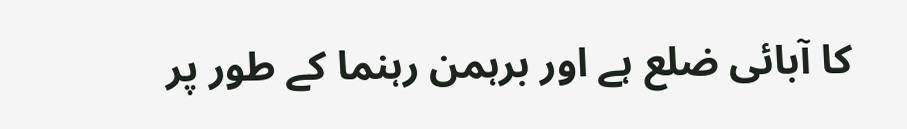کا آبائی ضلع ہے اور برہمن رہنما کے طور پر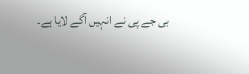بی جے پی نے انہیں آگے لایا ہے۔